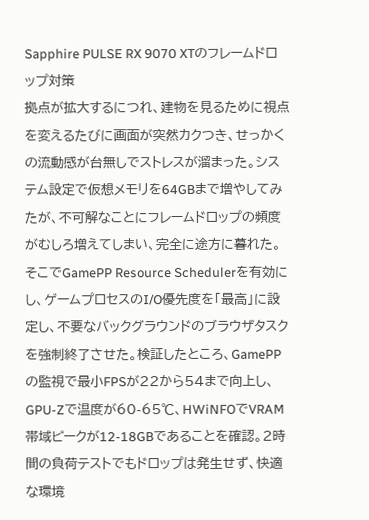Sapphire PULSE RX 9070 XTのフレームドロップ対策
拠点が拡大するにつれ、建物を見るために視点を変えるたびに画面が突然カクつき、せっかくの流動感が台無しでストレスが溜まった。システム設定で仮想メモリを64GBまで増やしてみたが、不可解なことにフレームドロップの頻度がむしろ増えてしまい、完全に途方に暮れた。そこでGamePP Resource Schedulerを有効にし、ゲームプロセスのI/O優先度を「最高」に設定し、不要なバックグラウンドのブラウザタスクを強制終了させた。検証したところ、GamePPの監視で最小FPSが22から54まで向上し、GPU-Zで温度が60-65℃、HWiNFOでVRAM帯域ピークが12-18GBであることを確認。2時間の負荷テストでもドロップは発生せず、快適な環境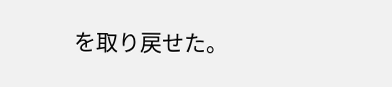を取り戻せた。